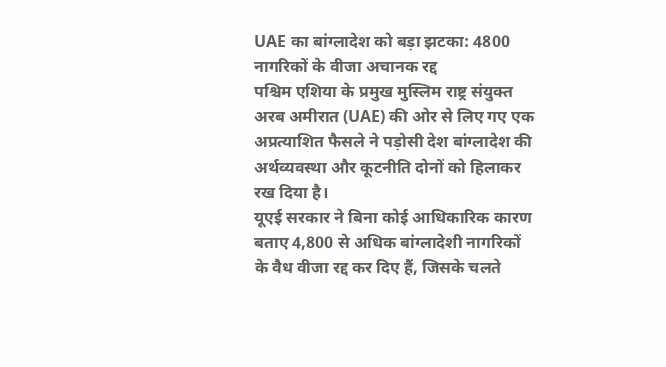UAE का बांग्लादेश को बड़ा झटका: 4800 नागरिकों के वीजा अचानक रद्द
पश्चिम एशिया के प्रमुख मुस्लिम राष्ट्र संयुक्त अरब अमीरात (UAE) की ओर से लिए गए एक अप्रत्याशित फैसले ने पड़ोसी देश बांग्लादेश की अर्थव्यवस्था और कूटनीति दोनों को हिलाकर रख दिया है।
यूएई सरकार ने बिना कोई आधिकारिक कारण बताए 4,800 से अधिक बांग्लादेशी नागरिकों के वैध वीजा रद्द कर दिए हैं, जिसके चलते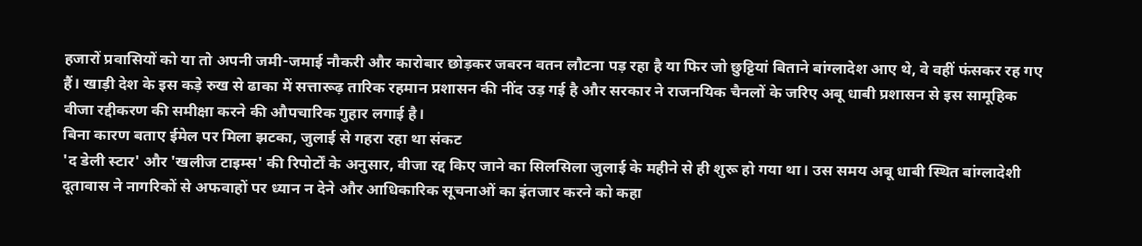हजारों प्रवासियों को या तो अपनी जमी-जमाई नौकरी और कारोबार छोड़कर जबरन वतन लौटना पड़ रहा है या फिर जो छुट्टियां बिताने बांग्लादेश आए थे, वे वहीं फंसकर रह गए हैं। खाड़ी देश के इस कड़े रुख से ढाका में सत्तारूढ़ तारिक रहमान प्रशासन की नींद उड़ गई है और सरकार ने राजनयिक चैनलों के जरिए अबू धाबी प्रशासन से इस सामूहिक वीजा रद्दीकरण की समीक्षा करने की औपचारिक गुहार लगाई है।
बिना कारण बताए ईमेल पर मिला झटका, जुलाई से गहरा रहा था संकट
'द डेली स्टार' और 'खलीज टाइम्स' की रिपोर्टों के अनुसार, वीजा रद्द किए जाने का सिलसिला जुलाई के महीने से ही शुरू हो गया था। उस समय अबू धाबी स्थित बांग्लादेशी दूतावास ने नागरिकों से अफवाहों पर ध्यान न देने और आधिकारिक सूचनाओं का इंतजार करने को कहा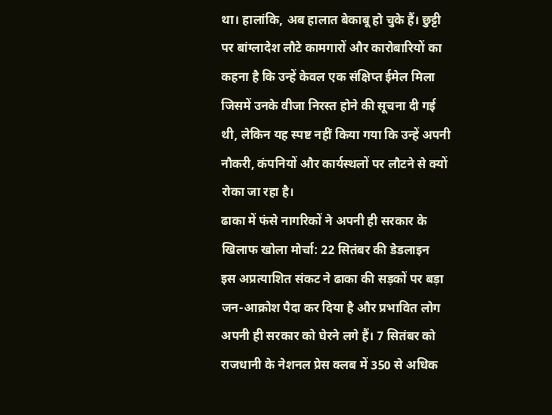था। हालांकि, अब हालात बेकाबू हो चुके हैं। छुट्टी पर बांग्लादेश लौटे कामगारों और कारोबारियों का कहना है कि उन्हें केवल एक संक्षिप्त ईमेल मिला जिसमें उनके वीजा निरस्त होने की सूचना दी गई थी, लेकिन यह स्पष्ट नहीं किया गया कि उन्हें अपनी नौकरी, कंपनियों और कार्यस्थलों पर लौटने से क्यों रोका जा रहा है।
ढाका में फंसे नागरिकों ने अपनी ही सरकार के खिलाफ खोला मोर्चा: 22 सितंबर की डेडलाइन
इस अप्रत्याशित संकट ने ढाका की सड़कों पर बड़ा जन-आक्रोश पैदा कर दिया है और प्रभावित लोग अपनी ही सरकार को घेरने लगे हैं। 7 सितंबर को राजधानी के नेशनल प्रेस क्लब में 350 से अधिक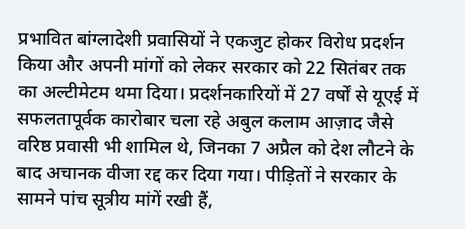प्रभावित बांग्लादेशी प्रवासियों ने एकजुट होकर विरोध प्रदर्शन किया और अपनी मांगों को लेकर सरकार को 22 सितंबर तक का अल्टीमेटम थमा दिया। प्रदर्शनकारियों में 27 वर्षों से यूएई में सफलतापूर्वक कारोबार चला रहे अबुल कलाम आज़ाद जैसे वरिष्ठ प्रवासी भी शामिल थे, जिनका 7 अप्रैल को देश लौटने के बाद अचानक वीजा रद्द कर दिया गया। पीड़ितों ने सरकार के सामने पांच सूत्रीय मांगें रखी हैं,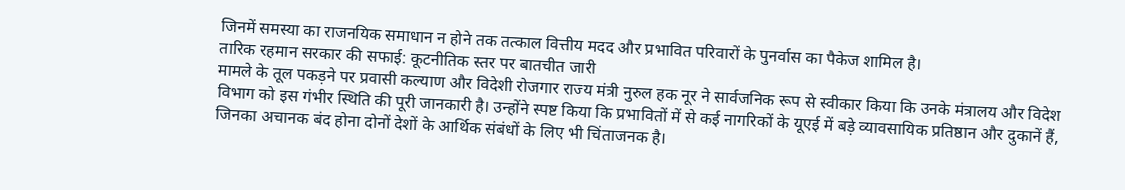जिनमें समस्या का राजनयिक समाधान न होने तक तत्काल वित्तीय मदद और प्रभावित परिवारों के पुनर्वास का पैकेज शामिल है।
तारिक रहमान सरकार की सफाई: कूटनीतिक स्तर पर बातचीत जारी
मामले के तूल पकड़ने पर प्रवासी कल्याण और विदेशी रोजगार राज्य मंत्री नुरुल हक नूर ने सार्वजनिक रूप से स्वीकार किया कि उनके मंत्रालय और विदेश विभाग को इस गंभीर स्थिति की पूरी जानकारी है। उन्होंने स्पष्ट किया कि प्रभावितों में से कई नागरिकों के यूएई में बड़े व्यावसायिक प्रतिष्ठान और दुकानें हैं, जिनका अचानक बंद होना दोनों देशों के आर्थिक संबंधों के लिए भी चिंताजनक है।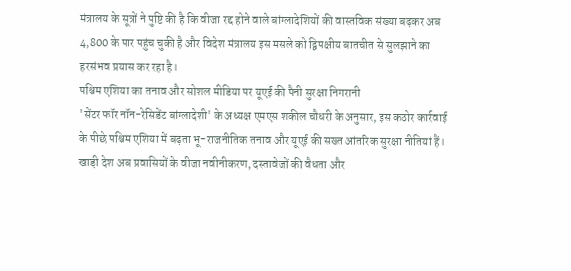मंत्रालय के सूत्रों ने पुष्टि की है कि वीजा रद्द होने वाले बांग्लादेशियों की वास्तविक संख्या बढ़कर अब 4,800 के पार पहुंच चुकी है और विदेश मंत्रालय इस मसले को द्विपक्षीय बातचीत से सुलझाने का हरसंभव प्रयास कर रहा है।
पश्चिम एशिया का तनाव और सोशल मीडिया पर यूएई की पैनी सुरक्षा निगरानी
'सेंटर फॉर नॉन-रेसिडेंट बांग्लादेशी' के अध्यक्ष एमएस शकील चौधरी के अनुसार, इस कठोर कार्रवाई के पीछे पश्चिम एशिया में बढ़ता भू-राजनीतिक तनाव और यूएई की सख्त आंतरिक सुरक्षा नीतियां हैं। खाड़ी देश अब प्रवासियों के वीजा नवीनीकरण, दस्तावेजों की वैधता और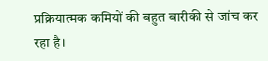प्रक्रियात्मक कमियों की बहुत बारीकी से जांच कर रहा है।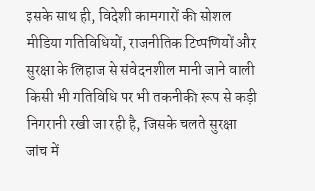इसके साथ ही, विदेशी कामगारों की सोशल मीडिया गतिविधियों, राजनीतिक टिप्पणियों और सुरक्षा के लिहाज से संवेदनशील मानी जाने वाली किसी भी गतिविधि पर भी तकनीकी रूप से कड़ी निगरानी रखी जा रही है, जिसके चलते सुरक्षा जांच में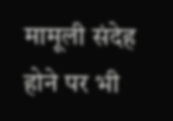मामूली संदेह होने पर भी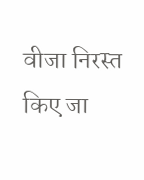वीजा निरस्त किए जा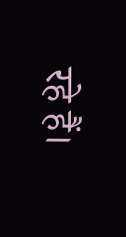रहे हैं।